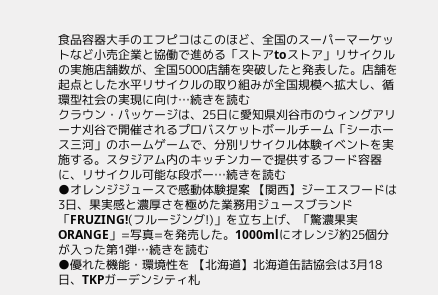食品容器大手のエフピコはこのほど、全国のスーパーマーケットなど小売企業と協働で進める「ストアtoストア」リサイクルの実施店舗数が、全国5000店舗を突破したと発表した。店舗を起点とした水平リサイクルの取り組みが全国規模へ拡大し、循環型社会の実現に向け…続きを読む
クラウン・パッケージは、25日に愛知県刈谷市のウィングアリーナ刈谷で開催されるプロバスケットボールチーム「シーホース三河」のホームゲームで、分別リサイクル体験イベントを実施する。スタジアム内のキッチンカーで提供するフード容器に、リサイクル可能な段ボー…続きを読む
●オレンジジュースで感動体験提案 【関西】ジーエスフードは3日、果実感と濃厚さを極めた業務用ジュースブランド「FRUZING!(フルージング!)」を立ち上げ、「驚濃果実ORANGE」=写真=を発売した。1000mlにオレンジ約25個分が入った第1弾…続きを読む
●優れた機能・環境性を 【北海道】北海道缶詰協会は3月18日、TKPガーデンシティ札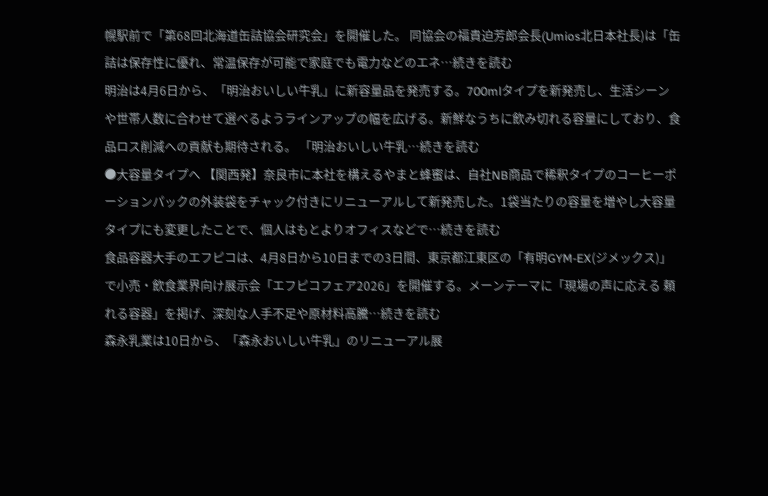幌駅前で「第68回北海道缶詰協会研究会」を開催した。 同協会の福貴迫芳郎会長(Umios北日本社長)は「缶詰は保存性に優れ、常温保存が可能で家庭でも電力などのエネ…続きを読む
明治は4月6日から、「明治おいしい牛乳」に新容量品を発売する。700mlタイプを新発売し、生活シーンや世帯人数に合わせて選べるようラインアップの幅を広げる。新鮮なうちに飲み切れる容量にしており、食品ロス削減への貢献も期待される。 「明治おいしい牛乳…続きを読む
●大容量タイプへ 【関西発】奈良市に本社を構えるやまと蜂蜜は、自社NB商品で稀釈タイプのコーヒーポーションパックの外装袋をチャック付きにリニューアルして新発売した。1袋当たりの容量を増やし大容量タイプにも変更したことで、個人はもとよりオフィスなどで…続きを読む
食品容器大手のエフピコは、4月8日から10日までの3日間、東京都江東区の「有明GYM-EX(ジメックス)」で小売・飲食業界向け展示会「エフピコフェア2026」を開催する。メーンテーマに「現場の声に応える 頼れる容器」を掲げ、深刻な人手不足や原材料高騰…続きを読む
森永乳業は10日から、「森永おいしい牛乳」のリニューアル展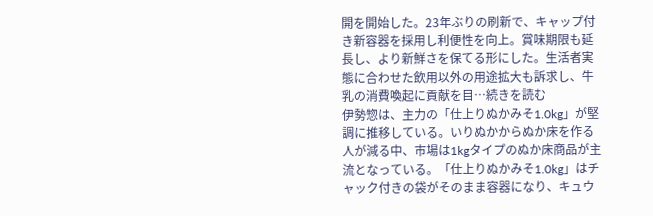開を開始した。23年ぶりの刷新で、キャップ付き新容器を採用し利便性を向上。賞味期限も延長し、より新鮮さを保てる形にした。生活者実態に合わせた飲用以外の用途拡大も訴求し、牛乳の消費喚起に貢献を目…続きを読む
伊勢惣は、主力の「仕上りぬかみそ1.0kg」が堅調に推移している。いりぬかからぬか床を作る人が減る中、市場は1kgタイプのぬか床商品が主流となっている。「仕上りぬかみそ1.0kg」はチャック付きの袋がそのまま容器になり、キュウ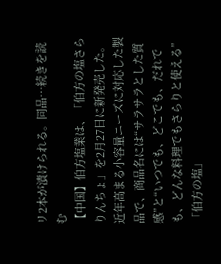リ2本が漬けられる。同品…続きを読む
【中国】伯方塩業は、「伯方の塩さらりんちょ」を2月27日に新発売した。近年高まる小容量ニーズに対応した製品で、商品名には“サラサラとした質感”と“いつでも、どこでも、だれでも、どんな料理でもさらりと使える”「伯方の塩」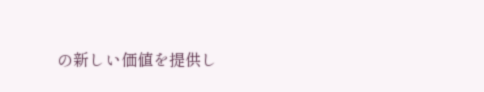の新しい価値を提供し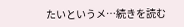たいというメ…続きを読む